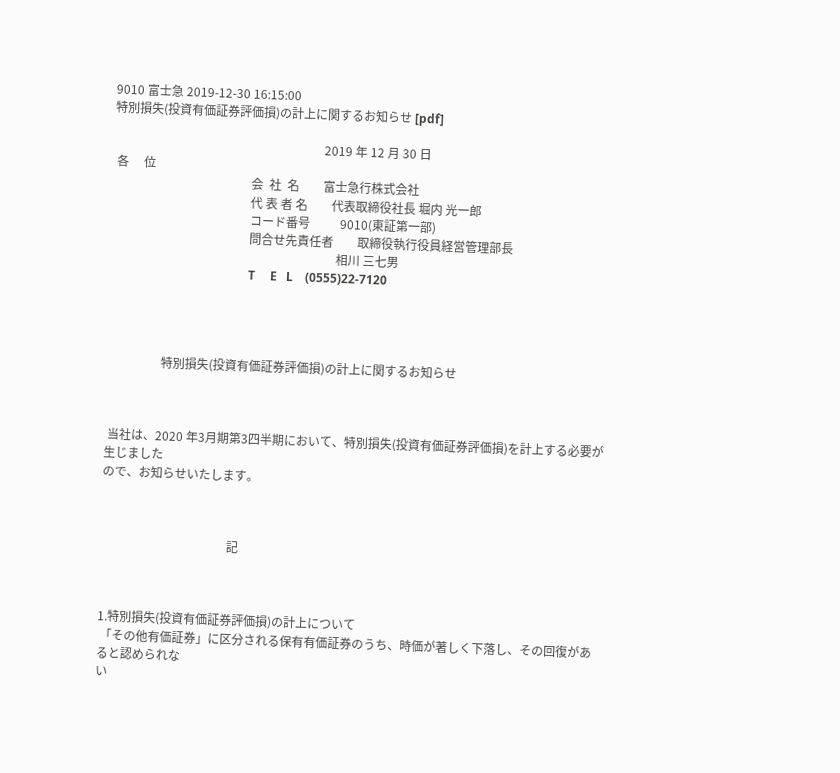9010 富士急 2019-12-30 16:15:00
特別損失(投資有価証券評価損)の計上に関するお知らせ [pdf]

                                                                      2019 年 12 月 30 日
 各     位
                                              会  社  名        富士急行株式会社
                                              代 表 者 名        代表取締役社長 堀内 光一郎
                                              コード番号          9010(東証第一部)
                                              問合せ先責任者        取締役執行役員経営管理部長
                                                                           相川 三七男
                                              T     E   L    (0555)22-7120




                  特別損失(投資有価証券評価損)の計上に関するお知らせ



 当社は、2020 年3月期第3四半期において、特別損失(投資有価証券評価損)を計上する必要が生じました
ので、お知らせいたします。



                                          記



1.特別損失(投資有価証券評価損)の計上について
 「その他有価証券」に区分される保有有価証券のうち、時価が著しく下落し、その回復があると認められな
い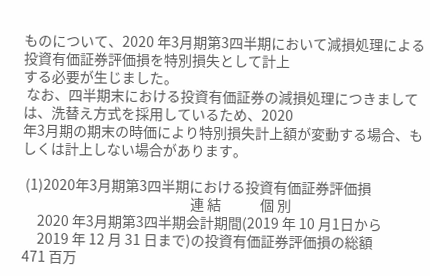ものについて、2020 年3月期第3四半期において減損処理による投資有価証券評価損を特別損失として計上
する必要が生じました。
 なお、四半期末における投資有価証券の減損処理につきましては、洗替え方式を採用しているため、2020
年3月期の期末の時価により特別損失計上額が変動する場合、もしくは計上しない場合があります。

 (1)2020年3月期第3四半期における投資有価証券評価損
                                                        連 結             個 別
     2020 年3月期第3四半期会計期間(2019 年 10 月1日から
     2019 年 12 月 31 日まで)の投資有価証券評価損の総額                       471 百万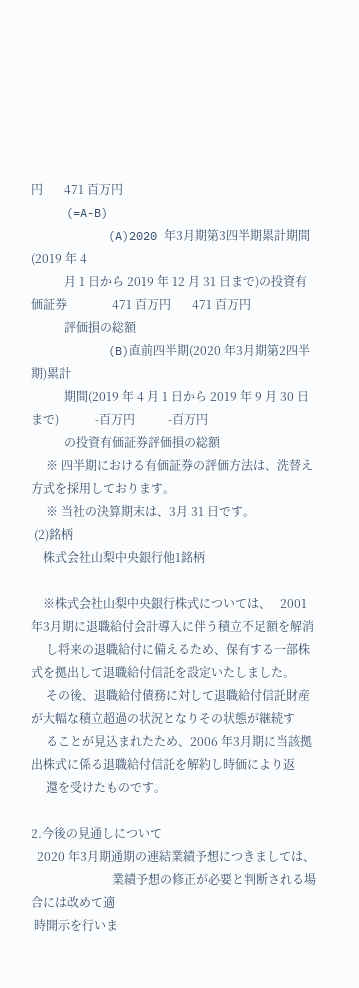円       471 百万円
     (=A-B)
           (A)2020 年3月期第3四半期累計期間(2019 年 4
           月 1 日から 2019 年 12 月 31 日まで)の投資有価証券               471 百万円       471 百万円
           評価損の総額
           (B)直前四半期(2020 年3月期第2四半期)累計
           期間(2019 年 4 月 1 日から 2019 年 9 月 30 日まで)            -百万円           -百万円
           の投資有価証券評価損の総額
     ※ 四半期における有価証券の評価方法は、洗替え方式を採用しております。
     ※ 当社の決算期末は、3月 31 日です。
 (2)銘柄
    株式会社山梨中央銀行他1銘柄

    ※株式会社山梨中央銀行株式については、   2001 年3月期に退職給付会計導入に伴う積立不足額を解消
     し将来の退職給付に備えるため、保有する一部株式を拠出して退職給付信託を設定いたしました。
     その後、退職給付債務に対して退職給付信託財産が大幅な積立超過の状況となりその状態が継続す
     ることが見込まれたため、2006 年3月期に当該拠出株式に係る退職給付信託を解約し時価により返
     還を受けたものです。

2.今後の見通しについて
  2020 年3月期通期の連結業績予想につきましては、
                           業績予想の修正が必要と判断される場合には改めて適
 時開示を行いま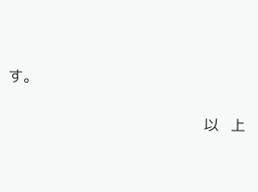す。

                                                 以   上